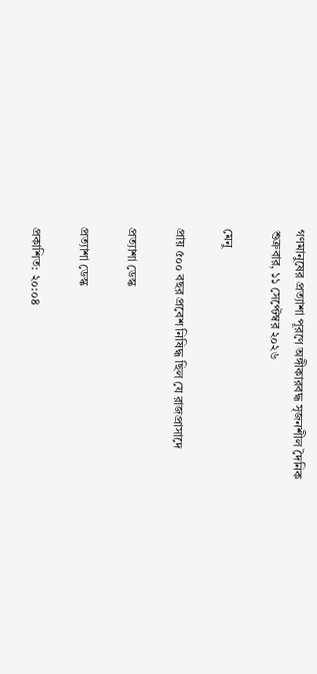গণমানুষের প্রত্যাশা পূরণে অঙ্গীকারবদ্ধ সৃজনশীল দৈনিক
শুক্রবার, ১১ সেপ্টেম্বর ২০২৬

মেনু

প্রায় ৫০০ বছর প্রবেশ নিষিদ্ধ ছিল যে রাজপ্রাসাদে

প্রত্যাশা ডেস্ক

প্রত্যাশা ডেস্ক

প্রকাশিত: ২০:০৪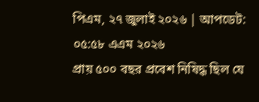পিএম, ২৭ জুলাই ২০২৬ | আপডেট: ০৫:৫৮ এএম ২০২৬
প্রায় ৫০০ বছর প্রবেশ নিষিদ্ধ ছিল যে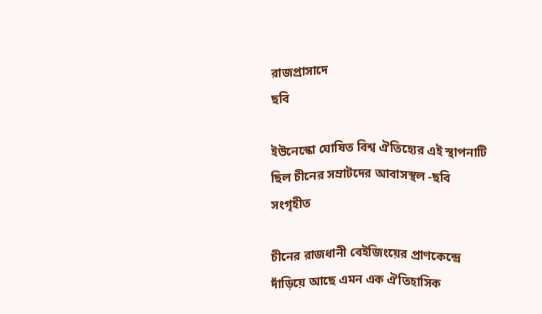রাজপ্রাসাদে
ছবি

ইউনেস্কো ঘোষিত বিশ্ব ঐতিহ্যের এই স্থাপনাটি ছিল চীনের সম্রাটদের আবাসস্থল -ছবি সংগৃহীত

চীনের রাজধানী বেইজিংয়ের প্রাণকেন্দ্রে দাঁড়িয়ে আছে এমন এক ঐতিহাসিক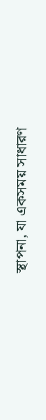স্থাপনা, যা একসময় সাধারণ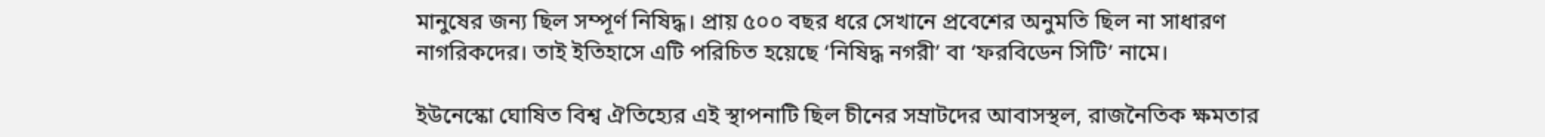মানুষের জন্য ছিল সম্পূর্ণ নিষিদ্ধ। প্রায় ৫০০ বছর ধরে সেখানে প্রবেশের অনুমতি ছিল না সাধারণ নাগরিকদের। তাই ইতিহাসে এটি পরিচিত হয়েছে ‘নিষিদ্ধ নগরী’ বা ‘ফরবিডেন সিটি’ নামে।

ইউনেস্কো ঘোষিত বিশ্ব ঐতিহ্যের এই স্থাপনাটি ছিল চীনের সম্রাটদের আবাসস্থল, রাজনৈতিক ক্ষমতার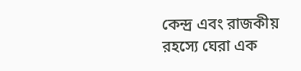কেন্দ্র এবং রাজকীয় রহস্যে ঘেরা এক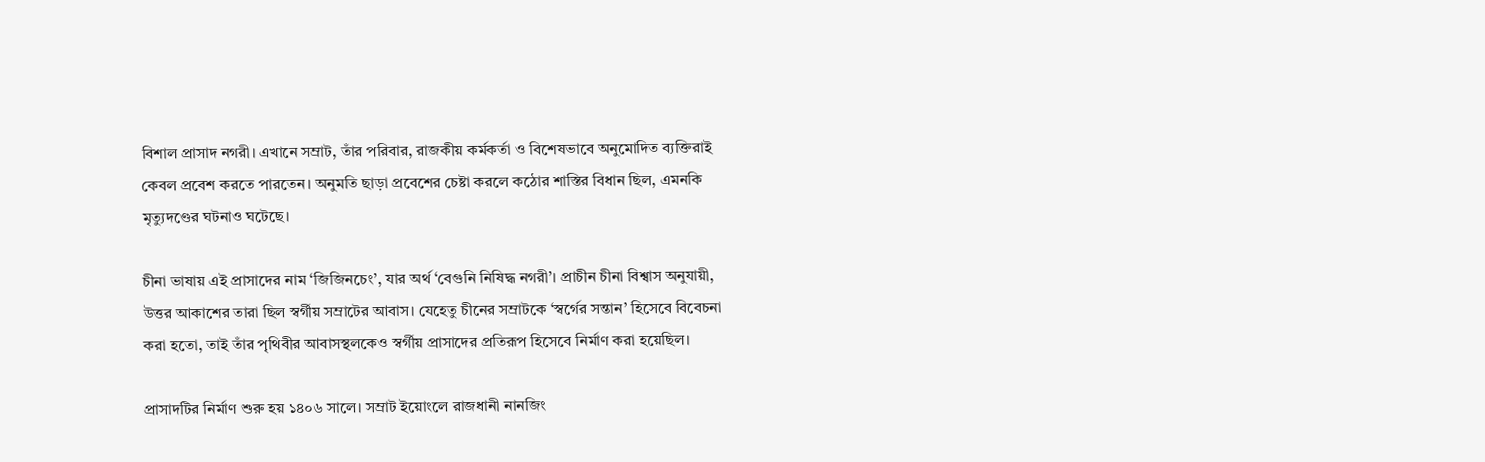বিশাল প্রাসাদ নগরী। এখানে সম্রাট, তাঁর পরিবার, রাজকীয় কর্মকর্তা ও বিশেষভাবে অনুমোদিত ব্যক্তিরাই কেবল প্রবেশ করতে পারতেন। অনুমতি ছাড়া প্রবেশের চেষ্টা করলে কঠোর শাস্তির বিধান ছিল, এমনকি মৃত্যুদণ্ডের ঘটনাও ঘটেছে।

চীনা ভাষায় এই প্রাসাদের নাম ‘জিজিনচেং’, যার অর্থ ‘বেগুনি নিষিদ্ধ নগরী’। প্রাচীন চীনা বিশ্বাস অনুযায়ী, উত্তর আকাশের তারা ছিল স্বর্গীয় সম্রাটের আবাস। যেহেতু চীনের সম্রাটকে ‘স্বর্গের সন্তান’ হিসেবে বিবেচনা করা হতো, তাই তাঁর পৃথিবীর আবাসস্থলকেও স্বর্গীয় প্রাসাদের প্রতিরূপ হিসেবে নির্মাণ করা হয়েছিল।

প্রাসাদটির নির্মাণ শুরু হয় ১৪০৬ সালে। সম্রাট ইয়োংলে রাজধানী নানজিং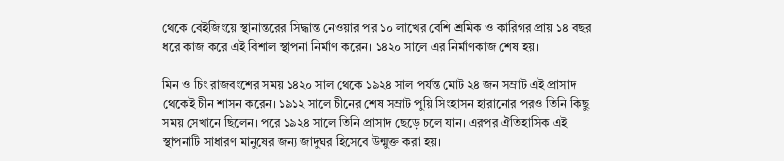থেকে বেইজিংয়ে স্থানান্তরের সিদ্ধান্ত নেওয়ার পর ১০ লাখের বেশি শ্রমিক ও কারিগর প্রায় ১৪ বছর ধরে কাজ করে এই বিশাল স্থাপনা নির্মাণ করেন। ১৪২০ সালে এর নির্মাণকাজ শেষ হয়।

মিন ও চিং রাজবংশের সময় ১৪২০ সাল থেকে ১৯২৪ সাল পর্যন্ত মোট ২৪ জন সম্রাট এই প্রাসাদ থেকেই চীন শাসন করেন। ১৯১২ সালে চীনের শেষ সম্রাট পুয়ি সিংহাসন হারানোর পরও তিনি কিছু সময় সেখানে ছিলেন। পরে ১৯২৪ সালে তিনি প্রাসাদ ছেড়ে চলে যান। এরপর ঐতিহাসিক এই স্থাপনাটি সাধারণ মানুষের জন্য জাদুঘর হিসেবে উন্মুক্ত করা হয়।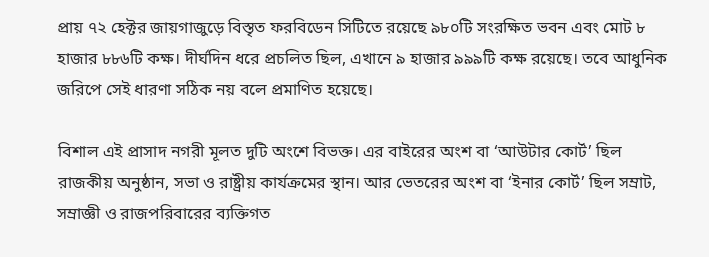প্রায় ৭২ হেক্টর জায়গাজুড়ে বিস্তৃত ফরবিডেন সিটিতে রয়েছে ৯৮০টি সংরক্ষিত ভবন এবং মোট ৮ হাজার ৮৮৬টি কক্ষ। দীর্ঘদিন ধরে প্রচলিত ছিল, এখানে ৯ হাজার ৯৯৯টি কক্ষ রয়েছে। তবে আধুনিক জরিপে সেই ধারণা সঠিক নয় বলে প্রমাণিত হয়েছে।

বিশাল এই প্রাসাদ নগরী মূলত দুটি অংশে বিভক্ত। এর বাইরের অংশ বা ‘আউটার কোর্ট’ ছিল রাজকীয় অনুষ্ঠান, সভা ও রাষ্ট্রীয় কার্যক্রমের স্থান। আর ভেতরের অংশ বা ‘ইনার কোর্ট’ ছিল সম্রাট, সম্রাজ্ঞী ও রাজপরিবারের ব্যক্তিগত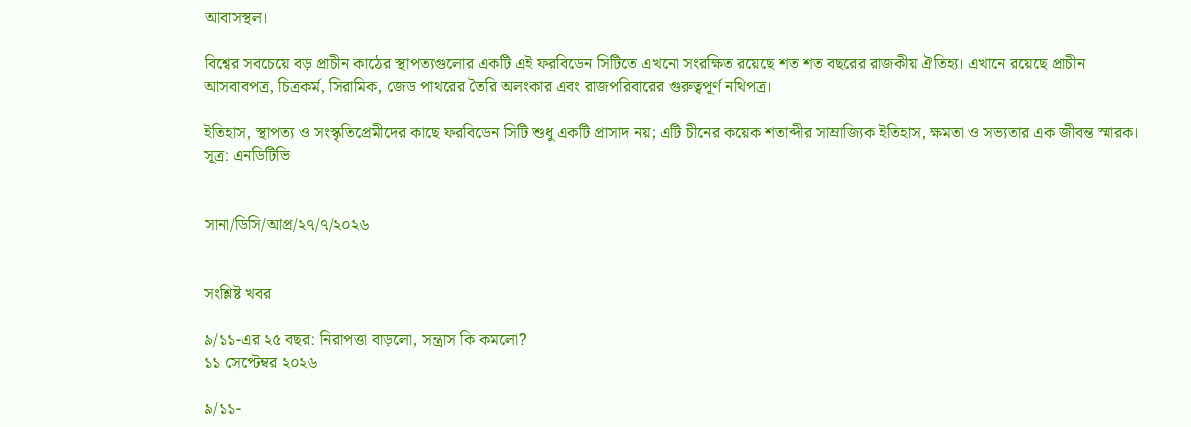আবাসস্থল।

বিশ্বের সবচেয়ে বড় প্রাচীন কাঠের স্থাপত্যগুলোর একটি এই ফরবিডেন সিটিতে এখনো সংরক্ষিত রয়েছে শত শত বছরের রাজকীয় ঐতিহ্য। এখানে রয়েছে প্রাচীন আসবাবপত্র, চিত্রকর্ম, সিরামিক, জেড পাথরের তৈরি অলংকার এবং রাজপরিবারের গুরুত্বপূর্ণ নথিপত্র।

ইতিহাস, স্থাপত্য ও সংস্কৃতিপ্রেমীদের কাছে ফরবিডেন সিটি শুধু একটি প্রাসাদ নয়; এটি চীনের কয়েক শতাব্দীর সাম্রাজ্যিক ইতিহাস, ক্ষমতা ও সভ্যতার এক জীবন্ত স্মারক। সূত্র: এনডিটিভি


সানা/ডিসি/আপ্র/২৭/৭/২০২৬


সংশ্লিষ্ট খবর

৯/১১-এর ২৫ বছর: নিরাপত্তা বাড়লো, সন্ত্রাস কি কমলো?
১১ সেপ্টেম্বর ২০২৬

৯/১১-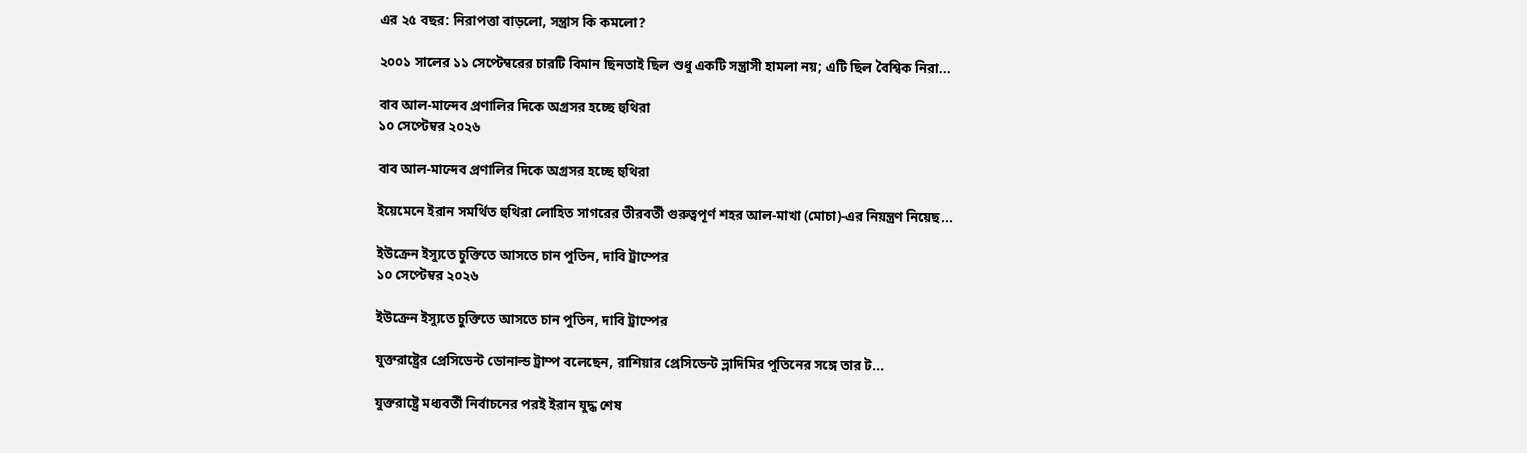এর ২৫ বছর: নিরাপত্তা বাড়লো, সন্ত্রাস কি কমলো?

২০০১ সালের ১১ সেপ্টেম্বরের চারটি বিমান ছিনতাই ছিল শুধু একটি সন্ত্রাসী হামলা নয়; এটি ছিল বৈশ্বিক নিরা...

বাব আল-মান্দেব প্রণালির দিকে অগ্রসর হচ্ছে হুথিরা
১০ সেপ্টেম্বর ২০২৬

বাব আল-মান্দেব প্রণালির দিকে অগ্রসর হচ্ছে হুথিরা

ইয়েমেনে ইরান সমর্থিত হুথিরা লোহিত সাগরের তীরবর্তী গুরুত্বপূর্ণ শহর আল-মাখা (মোচা)-এর নিয়ন্ত্রণ নিয়েছ...

ইউক্রেন ইস্যুতে চুক্তিতে আসতে চান পুতিন, দাবি ট্রাম্পের
১০ সেপ্টেম্বর ২০২৬

ইউক্রেন ইস্যুতে চুক্তিতে আসতে চান পুতিন, দাবি ট্রাম্পের

যুক্তরাষ্ট্রের প্রেসিডেন্ট ডোনাল্ড ট্রাম্প বলেছেন, রাশিয়ার প্রেসিডেন্ট ভ্লাদিমির পুতিনের সঙ্গে তার ট...

যুক্তরাষ্ট্রে মধ্যবর্তী নির্বাচনের পরই ইরান যুদ্ধ শেষ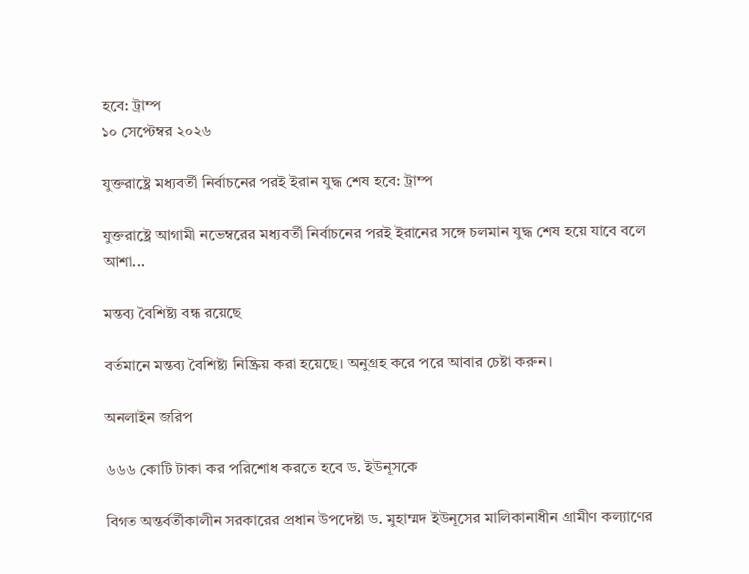হবে: ট্রাম্প
১০ সেপ্টেম্বর ২০২৬

যুক্তরাষ্ট্রে মধ্যবর্তী নির্বাচনের পরই ইরান যুদ্ধ শেষ হবে: ট্রাম্প

যুক্তরাষ্ট্রে আগামী নভেম্বরের মধ্যবর্তী নির্বাচনের পরই ইরানের সঙ্গে চলমান যুদ্ধ শেষ হয়ে যাবে বলে আশা...

মন্তব্য বৈশিষ্ট্য বন্ধ রয়েছে

বর্তমানে মন্তব্য বৈশিষ্ট্য নিষ্ক্রিয় করা হয়েছে। অনুগ্রহ করে পরে আবার চেষ্টা করুন।

অনলাইন জরিপ

৬৬৬ কোটি টাকা কর পরিশোধ করতে হবে ড. ইউনূসকে

বিগত অন্তর্বর্তীকালীন সরকারের প্রধান উপদেষ্টা ড. মুহাম্মদ ইউনূসের মালিকানাধীন গ্রামীণ কল্যাণের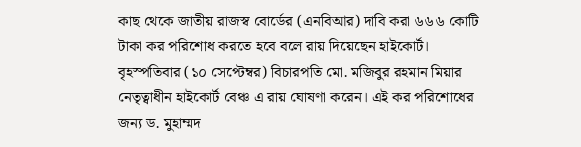কাছ থেকে জাতীয় রাজস্ব বোর্ডের (এনবিআর) দাবি করা ৬৬৬ কোটি টাকা কর পরিশোধ করতে হবে বলে রায় দিয়েছেন হাইকোর্ট। বৃহস্পতিবার (১০ সেপ্টেম্বর) বিচারপতি মো. মজিবুর রহমান মিয়ার নেতৃত্বাধীন হাইকোর্ট বেঞ্চ এ রায় ঘোষণা করেন। এই কর পরিশোধের জন্য ড. মুহাম্মদ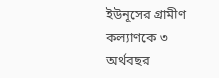ইউনূসের গ্রামীণ কল্যাণকে ৩ অর্থবছর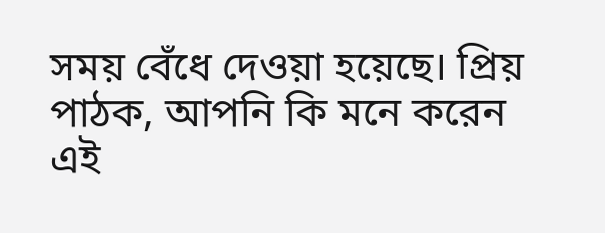সময় বেঁধে দেওয়া হয়েছে। প্রিয় পাঠক, আপনি কি মনে করেন এই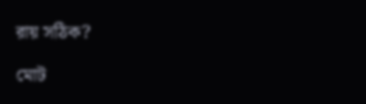রায় সঠিক?

মোট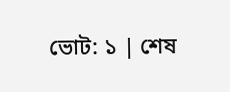ভোট: ১ | শেষ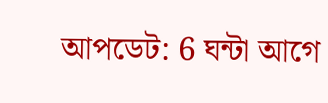আপডেট: 6 ঘন্টা আগে